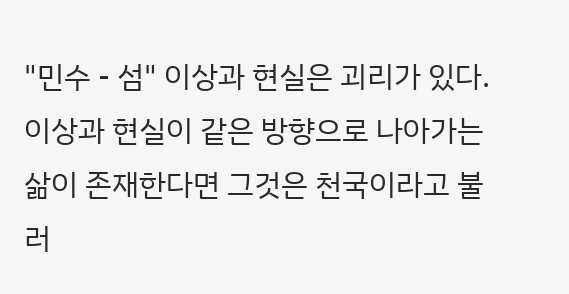"민수 - 섬" 이상과 현실은 괴리가 있다. 이상과 현실이 같은 방향으로 나아가는 삶이 존재한다면 그것은 천국이라고 불러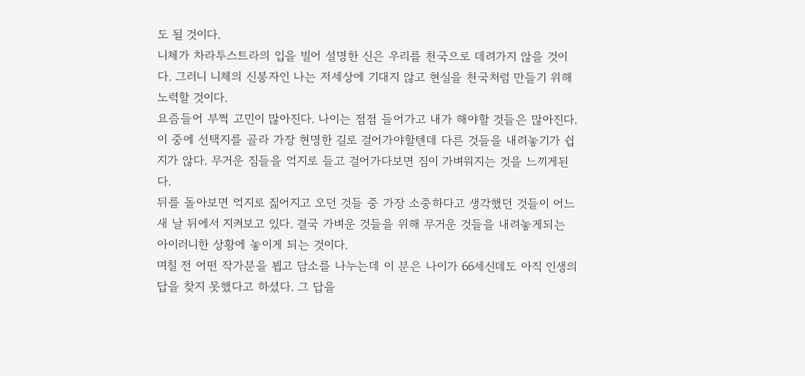도 될 것이다.
니체가 차라투스트라의 입을 빌어 설명한 신은 우리를 천국으로 데려가지 않을 것이다. 그러니 니체의 신봉자인 나는 저세상에 기대지 않고 현실을 천국처럼 만들기 위해 노력할 것이다.
요즘들어 부쩍 고민이 많아진다. 나이는 점점 들어가고 내가 해야할 것들은 많아진다.
이 중에 선택지를 골라 가장 현명한 길로 걸어가야할텐데 다른 것들을 내려놓기가 쉽지가 않다. 무거운 짐들을 억지로 들고 걸어가다보면 짐이 가벼워지는 것을 느끼게된다.
뒤를 돌아보면 억지로 짊어지고 오던 것들 중 가장 소중하다고 생각했던 것들이 어느새 날 뒤에서 지켜보고 있다. 결국 가벼운 것들을 위해 무거운 것들을 내려놓게되는 아이러니한 상황에 놓이게 되는 것이다.
며칠 전 어떤 작가분을 뵙고 담소를 나누는데 이 분은 나이가 66세신데도 아직 인생의 답을 찾지 못했다고 하셨다. 그 답을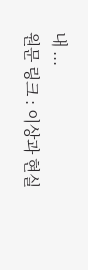내 ...
원문 링크 : 이상과 현실